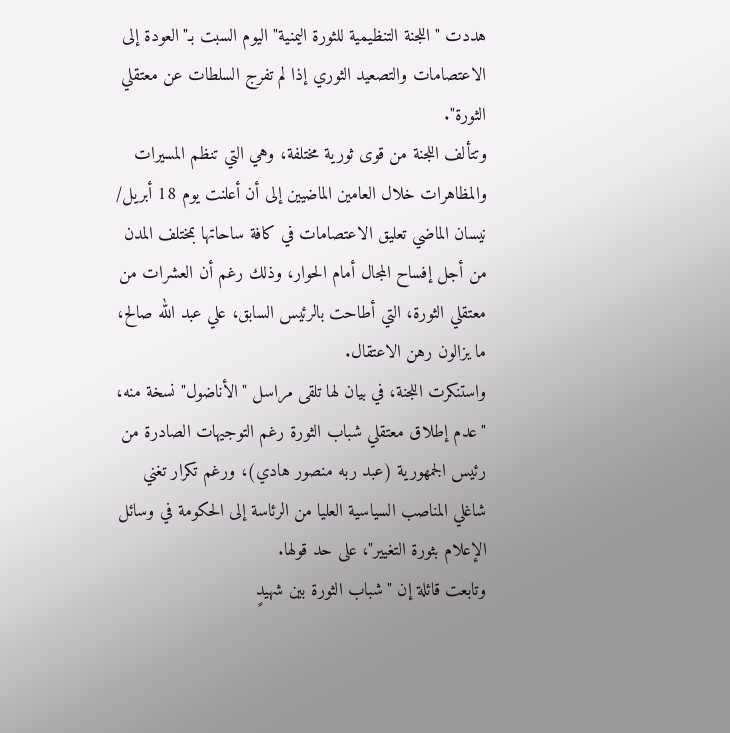هددت "اللجنة التنظيمية للثورة اليمنية" اليوم السبت بـ"العودة إلى الاعتصامات والتصعيد الثوري إذا لم تفرج السلطات عن معتقلي الثورة".
وتتألف اللجنة من قوى ثورية مختلفة، وهي التي تنظم المسيرات والمظاهرات خلال العامين الماضيين إلى أن أعلنت يوم 18 أبريل/ نيسان الماضي تعليق الاعتصامات في كافة ساحاتها بمختلف المدن من أجل إفساح المجال أمام الحوار، وذلك رغم أن العشرات من معتقلي الثورة، التي أطاحت بالرئيس السابق، علي عبد الله صالح، ما يزالون رهن الاعتقال.
واستنكرت اللجنة، في بيان لها تلقى مراسل "الأناضول" نسخة منه، "عدم إطلاق معتقلي شباب الثورة رغم التوجيهات الصادرة من رئيس الجمهورية (عبد ربه منصور هادي)، ورغم تكرار تغني شاغلي المناصب السياسية العليا من الرئاسة إلى الحكومة في وسائل الإعلام بثورة التغيير"، على حد قولها.
وتابعت قائلة إن "شباب الثورة بين شهيدٍ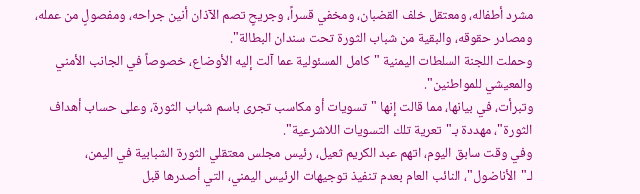مشرد أطفاله، ومعتقل خلف القضبان، ومخفي قسراً، وجريحٍ تصم الآذان أنين جراحه، ومفصولٍ من عمله، ومصادر حقوقه، والبقية من شباب الثورة تحت سندان البطالة".
وحملت اللجنة السلطات اليمنية "كامل المسئولية عما آلت إليه الأوضاع، خصوصاً في الجانب الأمني والمعيشي للمواطنين".
وتبرأت، في بيانها، مما قالت إنها "تسويات أو مكاسب تجرى باسم شباب الثورة، وعلى حساب أهداف الثورة"، مهددة بـ"تعرية تلك التسويات اللاشرعية".
وفي وقت سابق اليوم، اتهم عبد الكريم ثعيل، رئيس مجلس معتقلي الثورة الشبابية في اليمن، لـ"الأناضول"، النائب العام بعدم تنفيذ توجيهات الرئيس اليمني، التي أصدرها قبل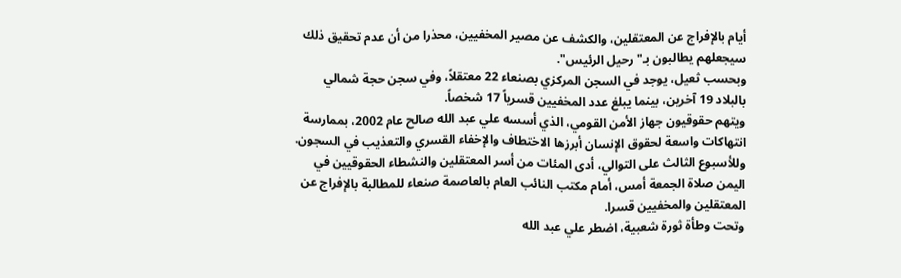أيام بالإفراج عن المعتقلين، والكشف عن مصير المخفيين، محذرا من أن عدم تحقيق ذلك سيجعلهم يطالبون بـ"رحيل الرئيس".
وبحسب ثعيل، يوجد في السجن المركزي بصنعاء 22 معتقلاً، وفي سجن حجة شمالي بالبلاد 19 آخرين، بينما يبلغ عدد المخفيين قسرياً 17 شخصاً.
ويتهم حقوقيون جهاز الأمن القومي، الذي أسسه علي عبد الله صالح عام 2002، بممارسة انتهاكات واسعة لحقوق الإنسان أبرزها الاختطاف والإخفاء القسري والتعذيب في السجون.
وللأسبوع الثالث على التوالي، أدى المئات من أسر المعتقلين والنشطاء الحقوقيين في اليمن صلاة الجمعة أمس، أمام مكتب النائب العام بالعاصمة صنعاء للمطالبة بالإفراج عن المعتقلين والمخفيين قسرا.
وتحت وطأة ثورة شعبية، اضطر علي عبد الله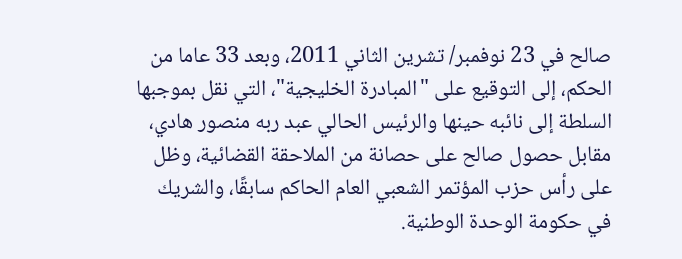صالح في 23 نوفمبر/ تشرين الثاني 2011، وبعد 33 عاما من الحكم، إلى التوقيع على "المبادرة الخليجية"، التي نقل بموجبها السلطة إلى نائبه حينها والرئيس الحالي عبد ربه منصور هادي، مقابل حصول صالح على حصانة من الملاحقة القضائية، وظل على رأس حزب المؤتمر الشعبي العام الحاكم سابقًا، والشريك في حكومة الوحدة الوطنية.